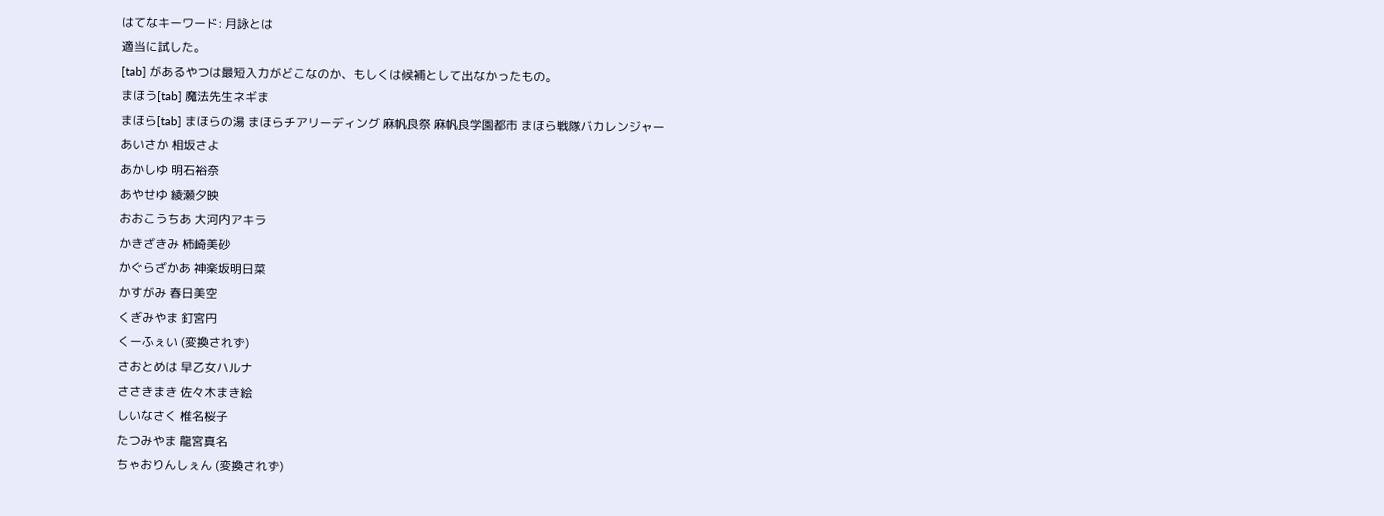はてなキーワード: 月詠とは
適当に試した。
[tab] があるやつは最短入力がどこなのか、もしくは候補として出なかったもの。
まほう[tab] 魔法先生ネギま
まほら[tab] まほらの湯 まほらチアリーディング 麻帆良祭 麻帆良学園都市 まほら戦隊バカレンジャー
あいさか 相坂さよ
あかしゆ 明石裕奈
あやせゆ 綾瀬夕映
おおこうちあ 大河内アキラ
かきざきみ 柿崎美砂
かぐらざかあ 神楽坂明日菜
かすがみ 春日美空
くぎみやま 釘宮円
くーふぇい (変換されず)
さおとめは 早乙女ハルナ
ささきまき 佐々木まき絵
しいなさく 椎名桜子
たつみやま 龍宮真名
ちゃおりんしぇん (変換されず)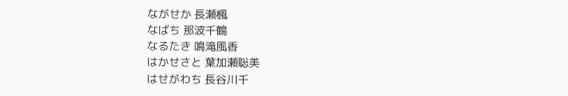ながせか 長瀬楓
なばち 那波千鶴
なるたき 鳴滝風香
はかせさと 葉加瀬聡美
はせがわち 長谷川千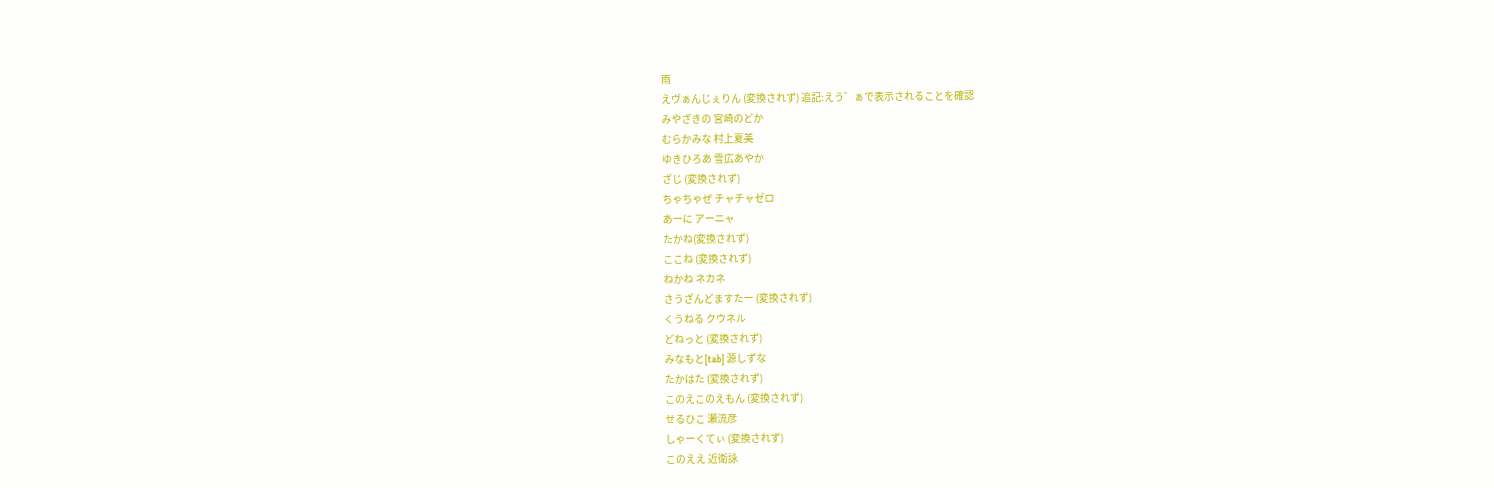雨
えヴぁんじぇりん (変換されず) 追記:えう゛ぁで表示されることを確認
みやざきの 宮崎のどか
むらかみな 村上夏美
ゆきひろあ 雪広あやか
ざじ (変換されず)
ちゃちゃぜ チャチャゼロ
あーに アーニャ
たかね(変換されず)
ここね (変換されず)
ねかね ネカネ
さうざんどますたー (変換されず)
くうねる クウネル
どねっと (変換されず)
みなもと[tab] 源しずな
たかはた (変換されず)
このえこのえもん (変換されず)
せるひこ 瀬流彦
しゃーくてぃ (変換されず)
このええ 近衛詠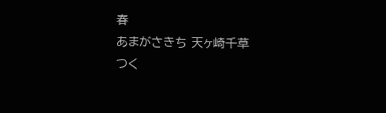春
あまがさきち 天ヶ崎千草
つく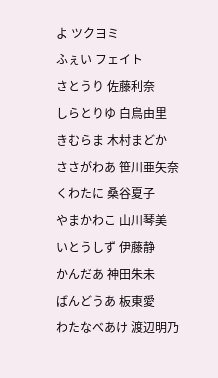よ ツクヨミ
ふぇい フェイト
さとうり 佐藤利奈
しらとりゆ 白鳥由里
きむらま 木村まどか
ささがわあ 笹川亜矢奈
くわたに 桑谷夏子
やまかわこ 山川琴美
いとうしず 伊藤静
かんだあ 神田朱未
ばんどうあ 板東愛
わたなべあけ 渡辺明乃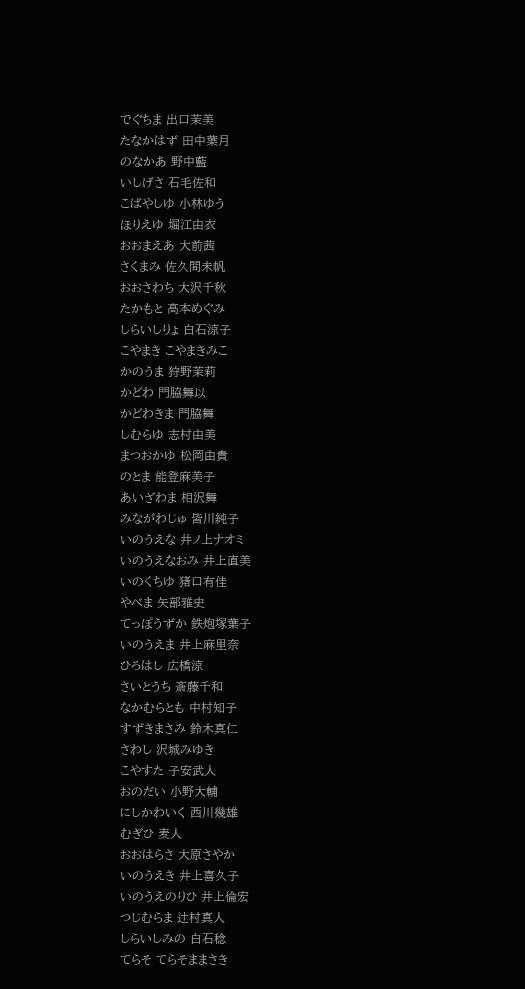でぐちま 出口茉美
たなかはず 田中葉月
のなかあ 野中藍
いしげさ 石毛佐和
こばやしゆ 小林ゆう
ほりえゆ 堀江由衣
おおまえあ 大前茜
さくまみ 佐久間未帆
おおさわち 大沢千秋
たかもと 高本めぐみ
しらいしりょ 白石涼子
こやまき こやまきみこ
かのうま 狩野茉莉
かどわ 門脇舞以
かどわきま 門脇舞
しむらゆ 志村由美
まつおかゆ 松岡由貴
のとま 能登麻美子
あいざわま 相沢舞
みながわじゅ 皆川純子
いのうえな 井ノ上ナオミ
いのうえなおみ 井上直美
いのくちゆ 猪口有佳
やべま 矢部雅史
てっぽうずか 鉄炮塚葉子
いのうえま 井上麻里奈
ひろはし 広橋涼
さいとうち 斎藤千和
なかむらとも 中村知子
すずきまさみ 鈴木真仁
さわし 沢城みゆき
こやすた 子安武人
おのだい 小野大輔
にしかわいく 西川幾雄
むぎひ 麦人
おおはらさ 大原さやか
いのうえき 井上喜久子
いのうえのりひ 井上倫宏
つじむらま 辻村真人
しらいしみの 白石稔
てらそ てらそままさき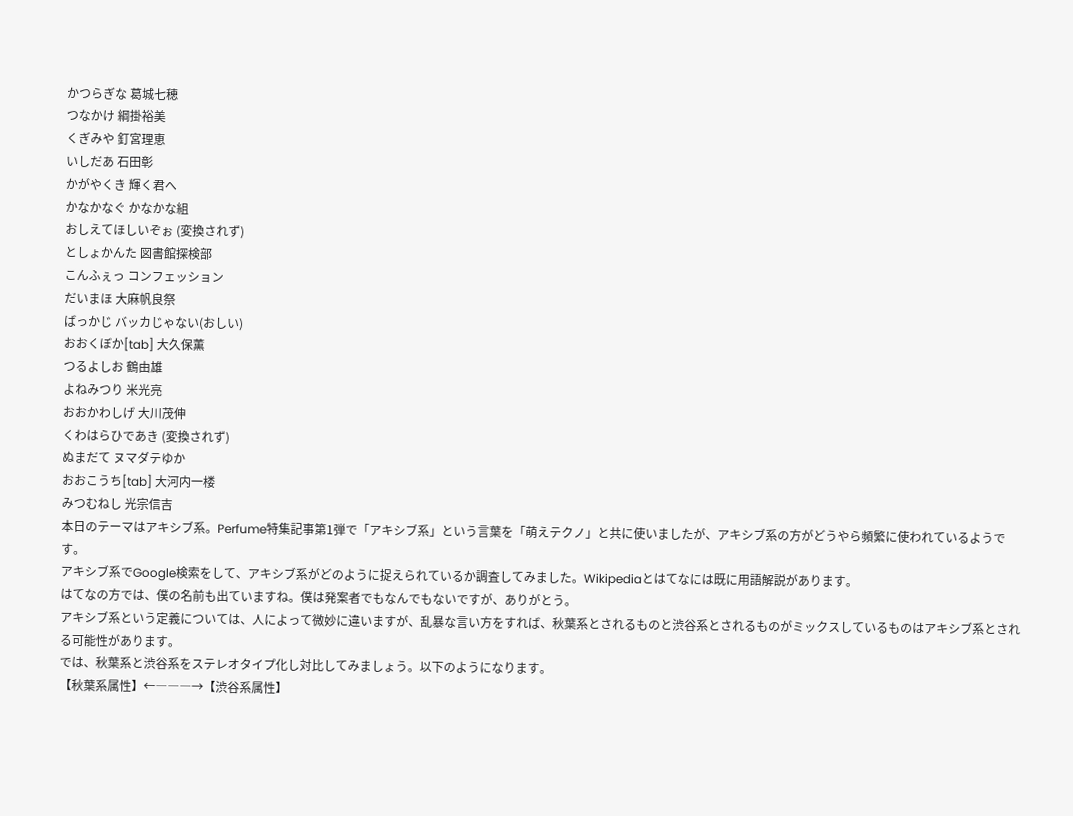かつらぎな 葛城七穂
つなかけ 綱掛裕美
くぎみや 釘宮理恵
いしだあ 石田彰
かがやくき 輝く君へ
かなかなぐ かなかな組
おしえてほしいぞぉ (変換されず)
としょかんた 図書館探検部
こんふぇっ コンフェッション
だいまほ 大麻帆良祭
ばっかじ バッカじゃない(おしい)
おおくぼか[tab] 大久保薫
つるよしお 鶴由雄
よねみつり 米光亮
おおかわしげ 大川茂伸
くわはらひであき (変換されず)
ぬまだて ヌマダテゆか
おおこうち[tab] 大河内一楼
みつむねし 光宗信吉
本日のテーマはアキシブ系。Perfume特集記事第1弾で「アキシブ系」という言葉を「萌えテクノ」と共に使いましたが、アキシブ系の方がどうやら頻繁に使われているようです。
アキシブ系でGoogle検索をして、アキシブ系がどのように捉えられているか調査してみました。Wikipediaとはてなには既に用語解説があります。
はてなの方では、僕の名前も出ていますね。僕は発案者でもなんでもないですが、ありがとう。
アキシブ系という定義については、人によって微妙に違いますが、乱暴な言い方をすれば、秋葉系とされるものと渋谷系とされるものがミックスしているものはアキシブ系とされる可能性があります。
では、秋葉系と渋谷系をステレオタイプ化し対比してみましょう。以下のようになります。
【秋葉系属性】←―――→【渋谷系属性】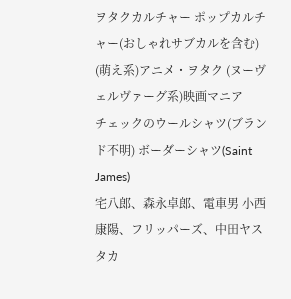ヲタクカルチャー ポップカルチャー(おしゃれサブカルを含む)
(萌え系)アニメ・ヲタク (ヌーヴェルヴァーグ系)映画マニア
チェックのウールシャツ(ブランド不明) ボーダーシャツ(Saint James)
宅八郎、森永卓郎、電車男 小西康陽、フリッパーズ、中田ヤスタカ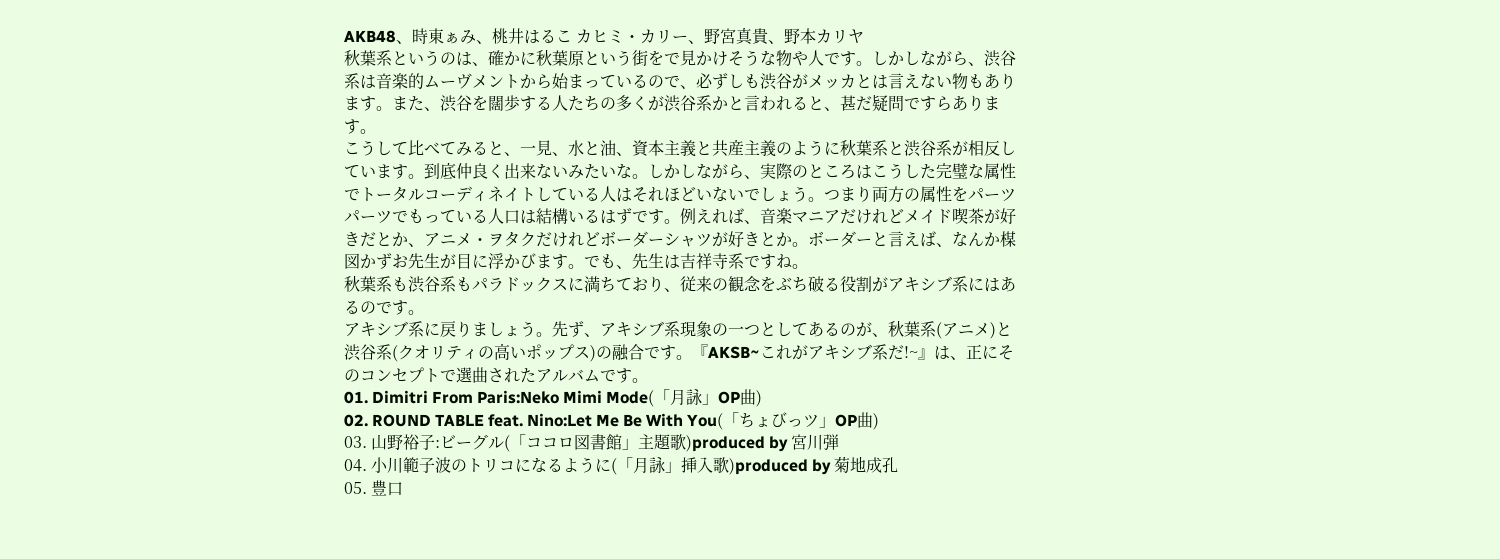AKB48、時東ぁみ、桃井はるこ カヒミ・カリー、野宮真貴、野本カリヤ
秋葉系というのは、確かに秋葉原という街をで見かけそうな物や人です。しかしながら、渋谷系は音楽的ムーヴメントから始まっているので、必ずしも渋谷がメッカとは言えない物もあります。また、渋谷を闊歩する人たちの多くが渋谷系かと言われると、甚だ疑問ですらあります。
こうして比べてみると、一見、水と油、資本主義と共産主義のように秋葉系と渋谷系が相反しています。到底仲良く出来ないみたいな。しかしながら、実際のところはこうした完璧な属性でトータルコーディネイトしている人はそれほどいないでしょう。つまり両方の属性をパーツパーツでもっている人口は結構いるはずです。例えれば、音楽マニアだけれどメイド喫茶が好きだとか、アニメ・ヲタクだけれどボーダーシャツが好きとか。ボーダーと言えば、なんか楳図かずお先生が目に浮かびます。でも、先生は吉祥寺系ですね。
秋葉系も渋谷系もパラドックスに満ちており、従来の観念をぶち破る役割がアキシブ系にはあるのです。
アキシブ系に戻りましょう。先ず、アキシブ系現象の一つとしてあるのが、秋葉系(アニメ)と渋谷系(クオリティの高いポップス)の融合です。『AKSB~これがアキシブ系だ!~』は、正にそのコンセプトで選曲されたアルバムです。
01. Dimitri From Paris:Neko Mimi Mode(「月詠」OP曲)
02. ROUND TABLE feat. Nino:Let Me Be With You(「ちょびっツ」OP曲)
03. 山野裕子:ビーグル(「ココロ図書館」主題歌)produced by 宮川弾
04. 小川範子波のトリコになるように(「月詠」挿入歌)produced by 菊地成孔
05. 豊口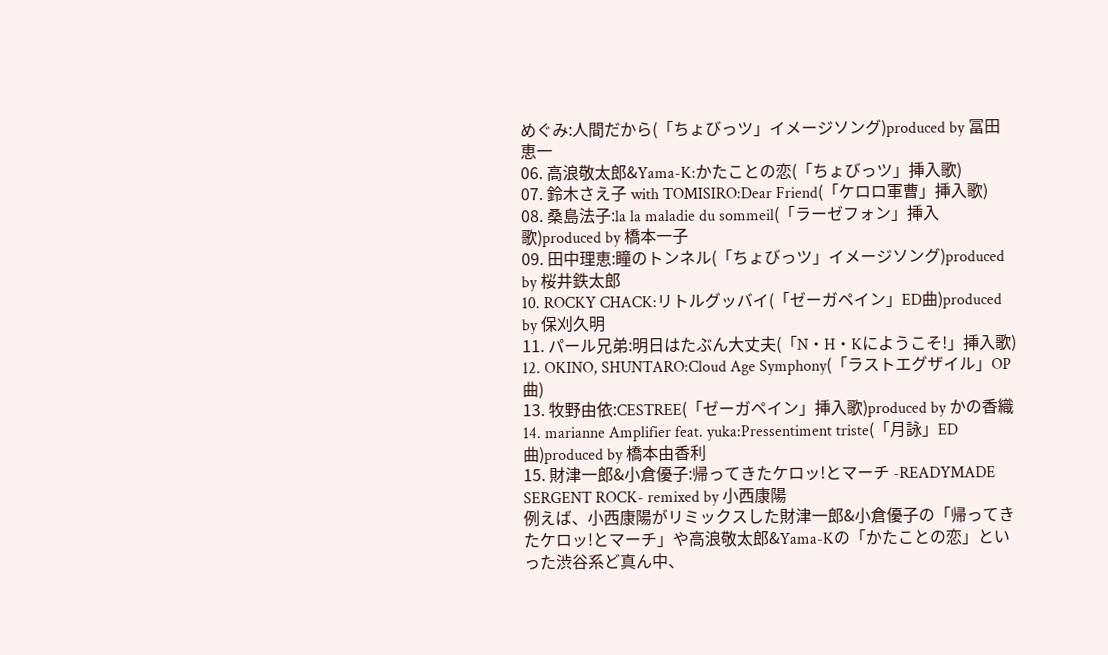めぐみ:人間だから(「ちょびっツ」イメージソング)produced by 冨田恵一
06. 高浪敬太郎&Yama-K:かたことの恋(「ちょびっツ」挿入歌)
07. 鈴木さえ子 with TOMISIRO:Dear Friend(「ケロロ軍曹」挿入歌)
08. 桑島法子:la la maladie du sommeil(「ラーゼフォン」挿入歌)produced by 橋本一子
09. 田中理恵:瞳のトンネル(「ちょびっツ」イメージソング)produced by 桜井鉄太郎
10. ROCKY CHACK:リトルグッバイ(「ゼーガペイン」ED曲)produced by 保刈久明
11. パール兄弟:明日はたぶん大丈夫(「N・H・Kにようこそ!」挿入歌)
12. OKINO, SHUNTARO:Cloud Age Symphony(「ラストエグザイル」OP曲)
13. 牧野由依:CESTREE(「ゼーガペイン」挿入歌)produced by かの香織
14. marianne Amplifier feat. yuka:Pressentiment triste(「月詠」ED曲)produced by 橋本由香利
15. 財津一郎&小倉優子:帰ってきたケロッ!とマーチ -READYMADE SERGENT ROCK- remixed by 小西康陽
例えば、小西康陽がリミックスした財津一郎&小倉優子の「帰ってきたケロッ!とマーチ」や高浪敬太郎&Yama-Kの「かたことの恋」といった渋谷系ど真ん中、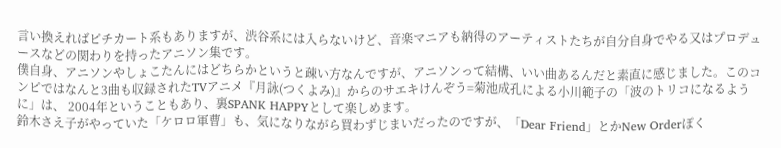言い換えればピチカート系もありますが、渋谷系には入らないけど、音楽マニアも納得のアーティストたちが自分自身でやる又はプロデュースなどの関わりを持ったアニソン集です。
僕自身、アニソンやしょこたんにはどちらかというと疎い方なんですが、アニソンって結構、いい曲あるんだと素直に感じました。このコンピではなんと3曲も収録されたTVアニメ『月詠(つくよみ)』からのサエキけんぞう=菊池成孔による小川範子の「波のトリコになるように」は、 2004年ということもあり、裏SPANK HAPPYとして楽しめます。
鈴木さえ子がやっていた「ケロロ軍曹」も、気になりながら買わずじまいだったのですが、「Dear Friend」とかNew Orderぽく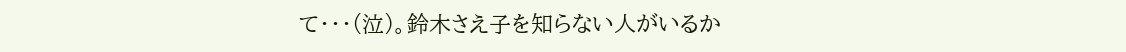て・・・(泣)。鈴木さえ子を知らない人がいるか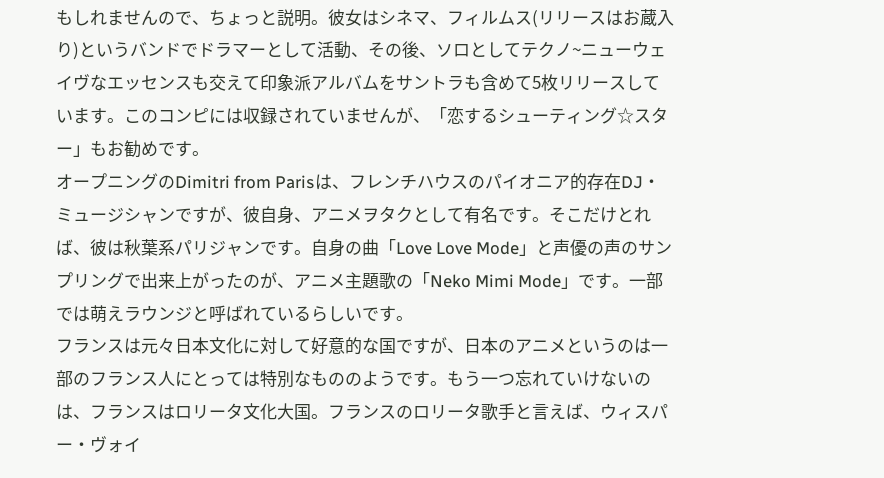もしれませんので、ちょっと説明。彼女はシネマ、フィルムス(リリースはお蔵入り)というバンドでドラマーとして活動、その後、ソロとしてテクノ~ニューウェイヴなエッセンスも交えて印象派アルバムをサントラも含めて5枚リリースしています。このコンピには収録されていませんが、「恋するシューティング☆スター」もお勧めです。
オープニングのDimitri from Parisは、フレンチハウスのパイオニア的存在DJ・ミュージシャンですが、彼自身、アニメヲタクとして有名です。そこだけとれば、彼は秋葉系パリジャンです。自身の曲「Love Love Mode」と声優の声のサンプリングで出来上がったのが、アニメ主題歌の「Neko Mimi Mode」です。一部では萌えラウンジと呼ばれているらしいです。
フランスは元々日本文化に対して好意的な国ですが、日本のアニメというのは一部のフランス人にとっては特別なもののようです。もう一つ忘れていけないのは、フランスはロリータ文化大国。フランスのロリータ歌手と言えば、ウィスパー・ヴォイ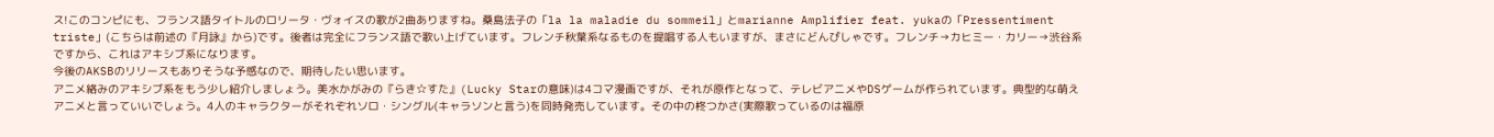ス!このコンピにも、フランス語タイトルのロリータ・ヴォイスの歌が2曲ありますね。桑島法子の「la la maladie du sommeil」とmarianne Amplifier feat. yukaの「Pressentiment triste」(こちらは前述の『月詠』から)です。後者は完全にフランス語で歌い上げています。フレンチ秋葉系なるものを提唱する人もいますが、まさにどんぴしゃです。フレンチ→カヒミー・カリー→渋谷系ですから、これはアキシブ系になります。
今後のAKSBのリリースもありそうな予感なので、期待したい思います。
アニメ絡みのアキシブ系をもう少し紹介しましょう。美水かがみの『らき☆すた』(Lucky Starの意味)は4コマ漫画ですが、それが原作となって、テレビアニメやDSゲームが作られています。典型的な萌えアニメと言っていいでしょう。4人のキャラクターがそれぞれソロ・シングル(キャラソンと言う)を同時発売しています。その中の柊つかさ(実際歌っているのは福原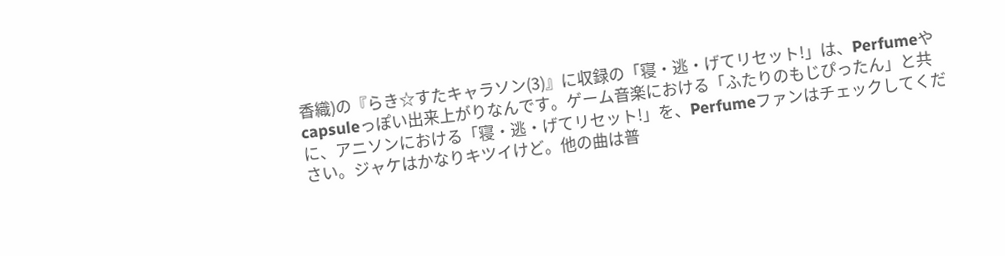香織)の『らき☆すたキャラソン(3)』に収録の「寝・逃・げてリセット!」は、Perfumeやcapsuleっぽい出来上がりなんです。ゲーム音楽における「ふたりのもじぴったん」と共に、アニソンにおける「寝・逃・げてリセット!」を、Perfumeファンはチェックしてください。ジャケはかなりキツイけど。他の曲は普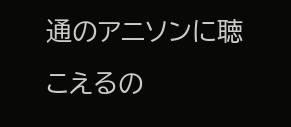通のアニソンに聴こえるの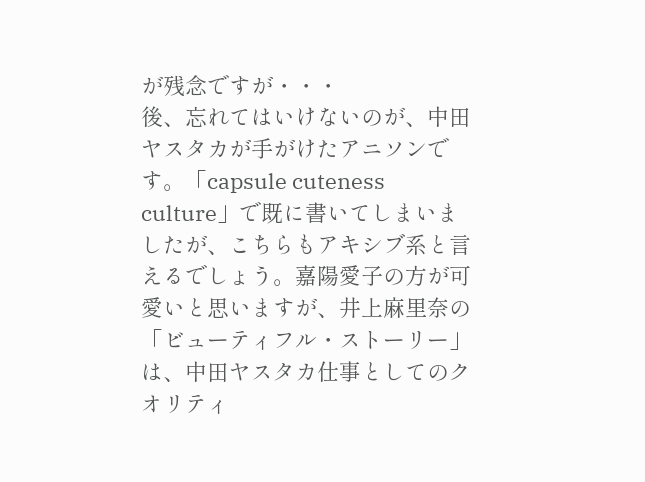が残念ですが・・・
後、忘れてはいけないのが、中田ヤスタカが手がけたアニソンです。「capsule cuteness culture」で既に書いてしまいましたが、こちらもアキシブ系と言えるでしょう。嘉陽愛子の方が可愛いと思いますが、井上麻里奈の「ビューティフル・ストーリー」は、中田ヤスタカ仕事としてのクオリティ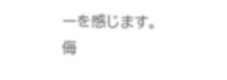ーを感じます。
侮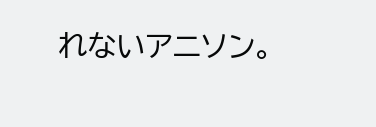れないアニソン。